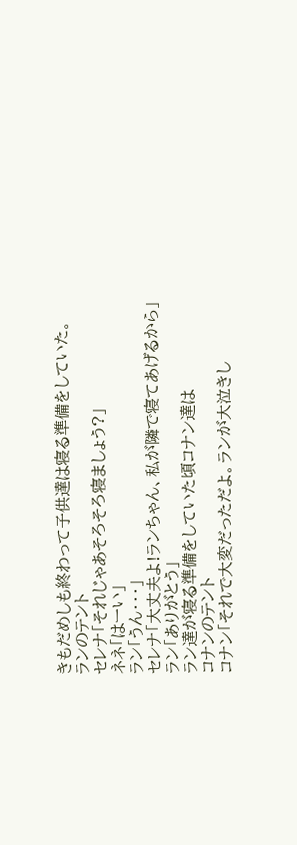きもだめしも終わって子供達は寝る準備をしていた。
ランのテント
セレナ「それじゃあそろそろ寝ましょう?」
ネネ「はーい」
ラン「うん・・・」
セレナ「大丈夫よ!ランちゃん、私が隣で寝てあげるから」
ラン「ありがとう」
ラン達が寝る準備をしていた頃コナン達は
コナンのテント
コナン「それで大変だっただよ。ランが大泣きし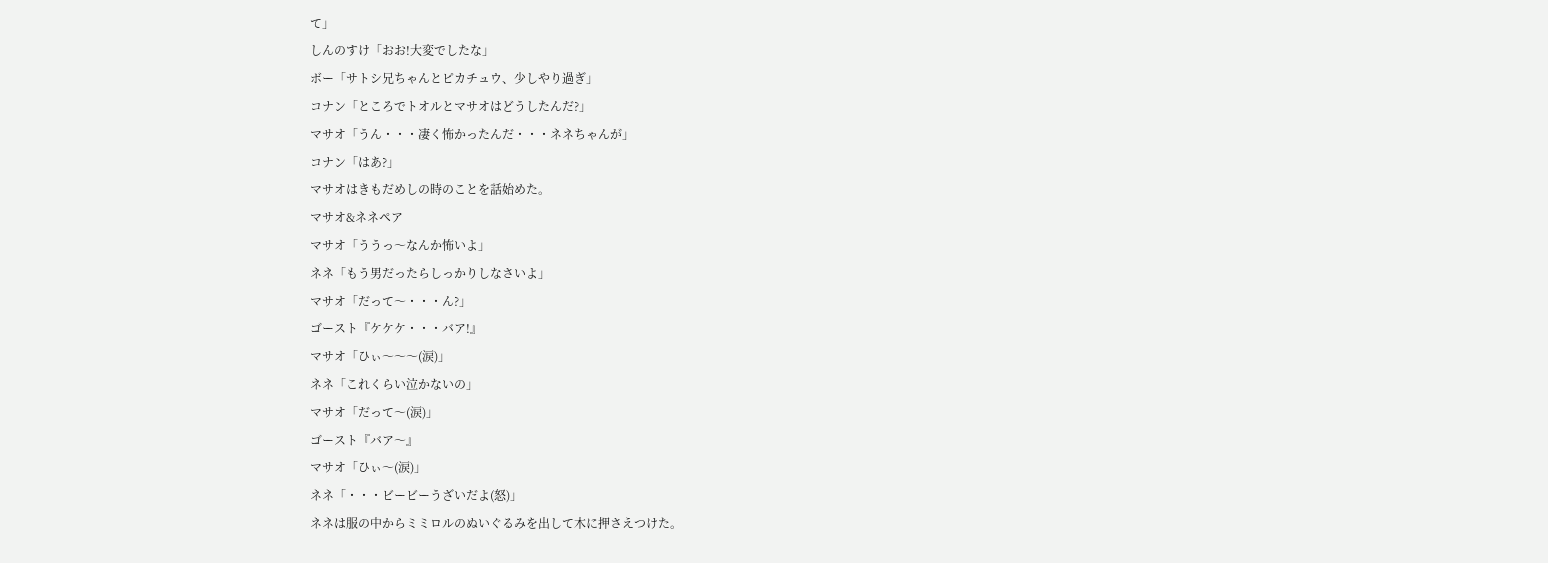て」
しんのすけ「おお!大変でしたな」
ボー「サトシ兄ちゃんとピカチュウ、少しやり過ぎ」
コナン「ところでトオルとマサオはどうしたんだ?」
マサオ「うん・・・凄く怖かったんだ・・・ネネちゃんが」
コナン「はあ?」
マサオはきもだめしの時のことを話始めた。
マサオ&ネネペア
マサオ「ううっ〜なんか怖いよ」
ネネ「もう男だったらしっかりしなさいよ」
マサオ「だって〜・・・ん?」
ゴースト『ケケケ・・・バア!』
マサオ「ひぃ〜〜〜(涙)」
ネネ「これくらい泣かないの」
マサオ「だって〜(涙)」
ゴースト『バア〜』
マサオ「ひぃ〜(涙)」
ネネ「・・・ビービーうざいだよ(怒)」
ネネは服の中からミミロルのぬいぐるみを出して木に押さえつけた。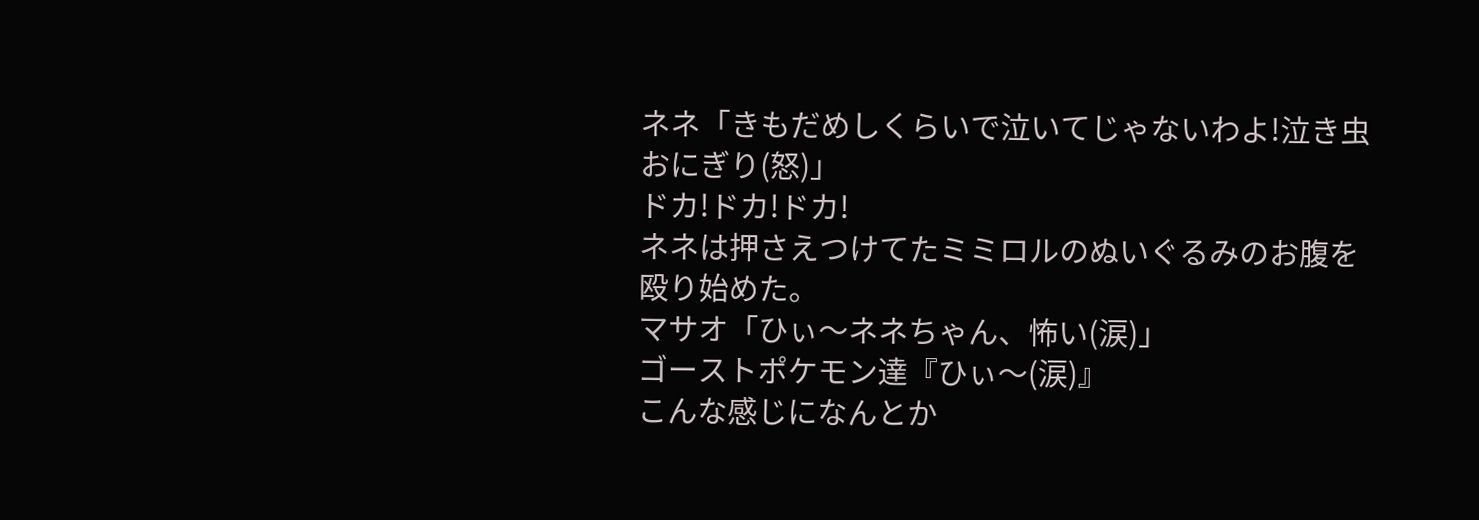ネネ「きもだめしくらいで泣いてじゃないわよ!泣き虫おにぎり(怒)」
ドカ!ドカ!ドカ!
ネネは押さえつけてたミミロルのぬいぐるみのお腹を殴り始めた。
マサオ「ひぃ〜ネネちゃん、怖い(涙)」
ゴーストポケモン達『ひぃ〜(涙)』
こんな感じになんとか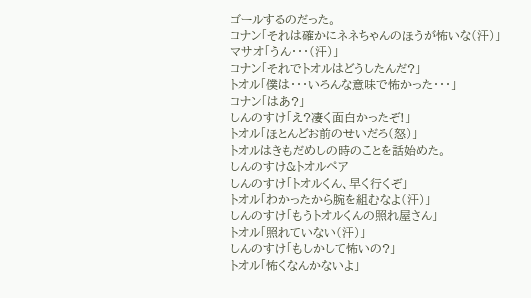ゴールするのだった。
コナン「それは確かにネネちゃんのほうが怖いな(汗)」
マサオ「うん・・・(汗)」
コナン「それでトオルはどうしたんだ?」
トオル「僕は・・・いろんな意味で怖かった・・・」
コナン「はあ?」
しんのすけ「え?凄く面白かったぞ!」
トオル「ほとんどお前のせいだろ(怒)」
トオルはきもだめしの時のことを話始めた。
しんのすけ&トオルペア
しんのすけ「トオルくん、早く行くぞ」
トオル「わかったから腕を組むなよ(汗)」
しんのすけ「もうトオルくんの照れ屋さん」
トオル「照れていない(汗)」
しんのすけ「もしかして怖いの?」
トオル「怖くなんかないよ」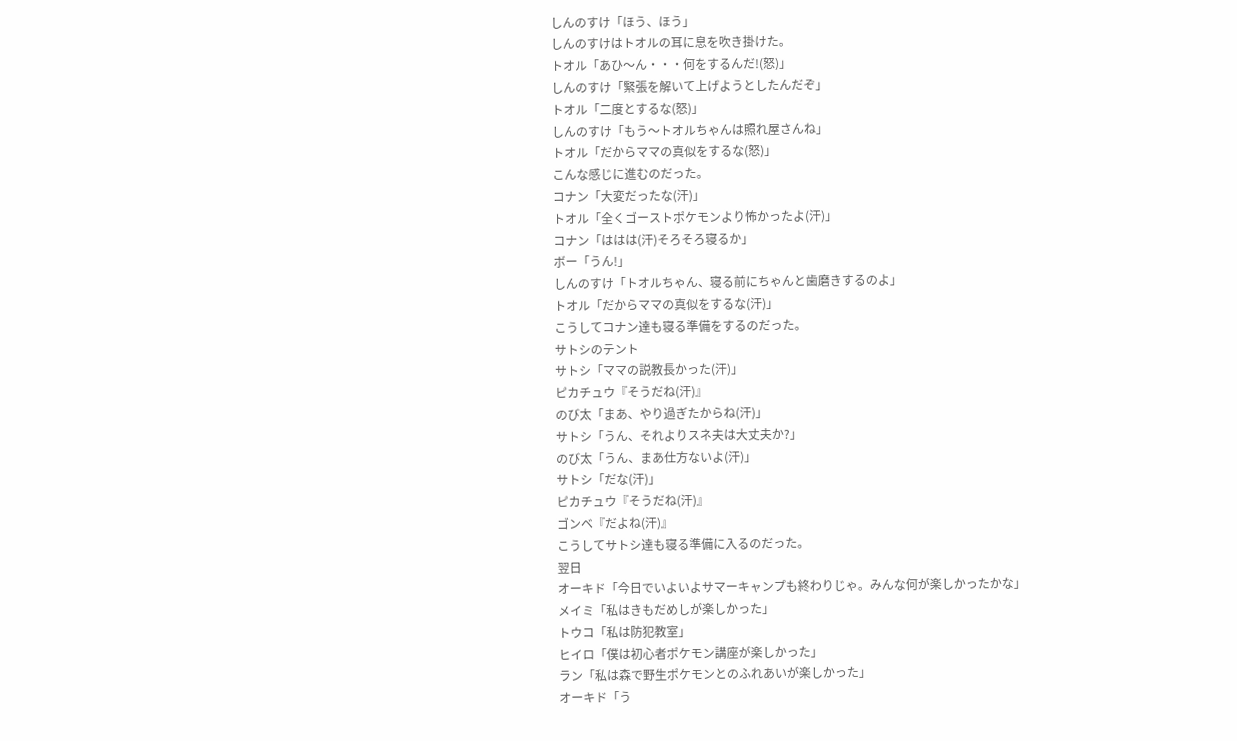しんのすけ「ほう、ほう」
しんのすけはトオルの耳に息を吹き掛けた。
トオル「あひ〜ん・・・何をするんだ!(怒)」
しんのすけ「緊張を解いて上げようとしたんだぞ」
トオル「二度とするな(怒)」
しんのすけ「もう〜トオルちゃんは照れ屋さんね」
トオル「だからママの真似をするな(怒)」
こんな感じに進むのだった。
コナン「大変だったな(汗)」
トオル「全くゴーストポケモンより怖かったよ(汗)」
コナン「ははは(汗)そろそろ寝るか」
ボー「うん!」
しんのすけ「トオルちゃん、寝る前にちゃんと歯磨きするのよ」
トオル「だからママの真似をするな(汗)」
こうしてコナン達も寝る準備をするのだった。
サトシのテント
サトシ「ママの説教長かった(汗)」
ピカチュウ『そうだね(汗)』
のび太「まあ、やり過ぎたからね(汗)」
サトシ「うん、それよりスネ夫は大丈夫か?」
のび太「うん、まあ仕方ないよ(汗)」
サトシ「だな(汗)」
ピカチュウ『そうだね(汗)』
ゴンベ『だよね(汗)』
こうしてサトシ達も寝る準備に入るのだった。
翌日
オーキド「今日でいよいよサマーキャンプも終わりじゃ。みんな何が楽しかったかな」
メイミ「私はきもだめしが楽しかった」
トウコ「私は防犯教室」
ヒイロ「僕は初心者ポケモン講座が楽しかった」
ラン「私は森で野生ポケモンとのふれあいが楽しかった」
オーキド「う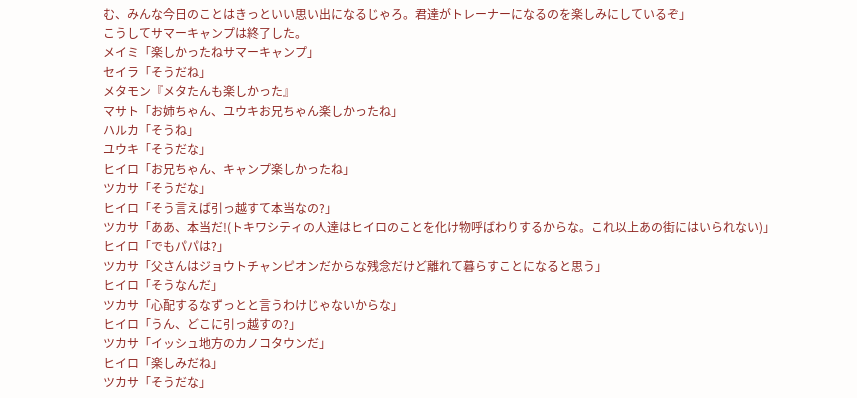む、みんな今日のことはきっといい思い出になるじゃろ。君達がトレーナーになるのを楽しみにしているぞ」
こうしてサマーキャンプは終了した。
メイミ「楽しかったねサマーキャンプ」
セイラ「そうだね」
メタモン『メタたんも楽しかった』
マサト「お姉ちゃん、ユウキお兄ちゃん楽しかったね」
ハルカ「そうね」
ユウキ「そうだな」
ヒイロ「お兄ちゃん、キャンプ楽しかったね」
ツカサ「そうだな」
ヒイロ「そう言えば引っ越すて本当なの?」
ツカサ「ああ、本当だ!(トキワシティの人達はヒイロのことを化け物呼ばわりするからな。これ以上あの街にはいられない)」
ヒイロ「でもパパは?」
ツカサ「父さんはジョウトチャンピオンだからな残念だけど離れて暮らすことになると思う」
ヒイロ「そうなんだ」
ツカサ「心配するなずっとと言うわけじゃないからな」
ヒイロ「うん、どこに引っ越すの?」
ツカサ「イッシュ地方のカノコタウンだ」
ヒイロ「楽しみだね」
ツカサ「そうだな」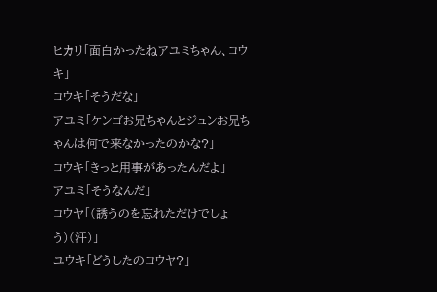ヒカリ「面白かったねアユミちゃん、コウキ」
コウキ「そうだな」
アユミ「ケンゴお兄ちゃんとジュンお兄ちゃんは何で来なかったのかな?」
コウキ「きっと用事があったんだよ」
アユミ「そうなんだ」
コウヤ「(誘うのを忘れただけでしょう)(汗)」
ユウキ「どうしたのコウヤ?」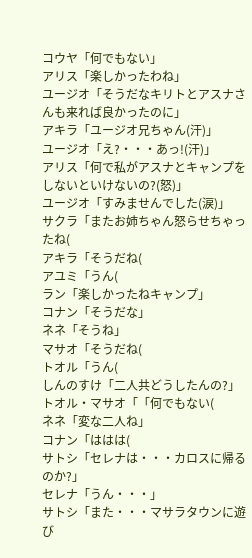コウヤ「何でもない」
アリス「楽しかったわね」
ユージオ「そうだなキリトとアスナさんも来れば良かったのに」
アキラ「ユージオ兄ちゃん(汗)」
ユージオ「え?・・・あっ!(汗)」
アリス「何で私がアスナとキャンプをしないといけないの?(怒)」
ユージオ「すみませんでした(涙)」
サクラ「またお姉ちゃん怒らせちゃったね(
アキラ「そうだね(
アユミ「うん(
ラン「楽しかったねキャンプ」
コナン「そうだな」
ネネ「そうね」
マサオ「そうだね(
トオル「うん(
しんのすけ「二人共どうしたんの?」
トオル・マサオ「「何でもない(
ネネ「変な二人ね」
コナン「ははは(
サトシ「セレナは・・・カロスに帰るのか?」
セレナ「うん・・・」
サトシ「また・・・マサラタウンに遊び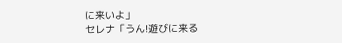に来いよ」
セレナ「うん!遊びに来る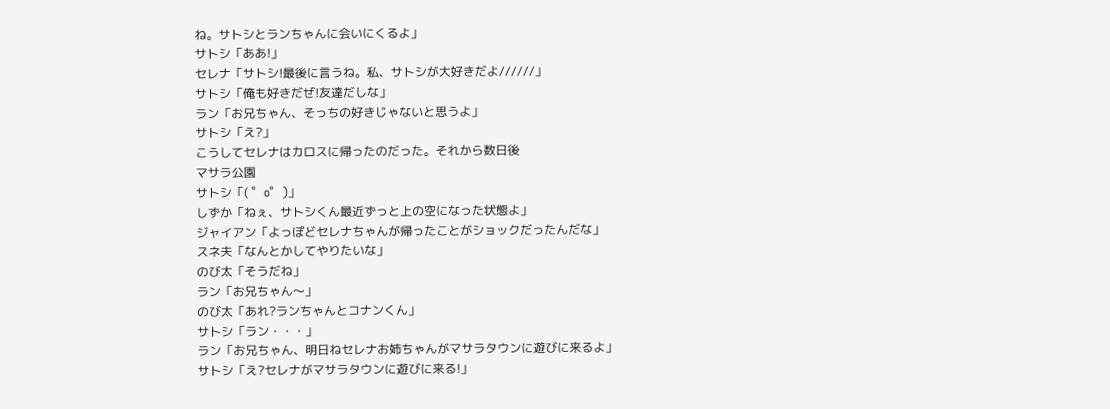ね。サトシとランちゃんに会いにくるよ」
サトシ「ああ!」
セレナ「サトシ!最後に言うね。私、サトシが大好きだよ//////」
サトシ「俺も好きだぜ!友達だしな」
ラン「お兄ちゃん、そっちの好きじゃないと思うよ」
サトシ「え?」
こうしてセレナはカロスに帰ったのだった。それから数日後
マサラ公園
サトシ「( ゜o゜)」
しずか「ねぇ、サトシくん最近ずっと上の空になった状態よ」
ジャイアン「よっぽどセレナちゃんが帰ったことがショックだったんだな」
スネ夫「なんとかしてやりたいな」
のび太「そうだね」
ラン「お兄ちゃん〜」
のび太「あれ?ランちゃんとコナンくん」
サトシ「ラン・・・」
ラン「お兄ちゃん、明日ねセレナお姉ちゃんがマサラタウンに遊びに来るよ」
サトシ「え?セレナがマサラタウンに遊びに来る!」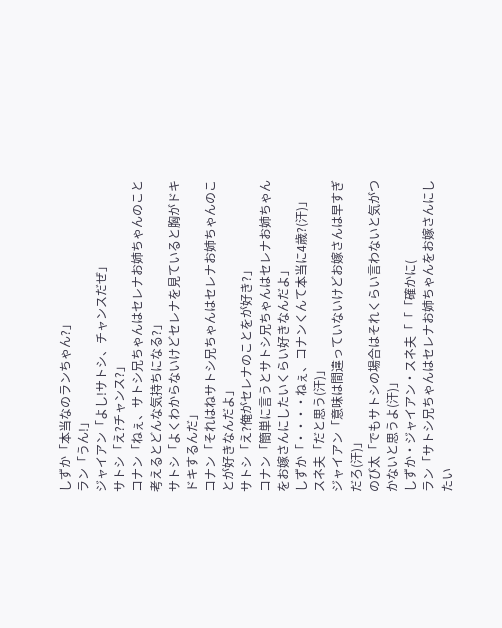しずか「本当なのランちゃん?」
ラン「うん!」
ジャイアン「よし!サトシ、チャンスだぜ」
サトシ「え?チャンス?」
コナン「ねぇ、サトシ兄ちゃんはセレナお姉ちゃんのこと考えるとどんな気持ちになる?」
サトシ「よくわからないけどセレナを見ていると胸がドキドキするんだ」
コナン「それはねサトシ兄ちゃんはセレナお姉ちゃんのことが好きなんだよ」
サトシ「え?俺がセレナのことをが好き?」
コナン「簡単に言うとサトシ兄ちゃんはセレナお姉ちゃんをお嫁さんにしたいくらい好きなんだよ」
しずか「・・・・ねぇ、コナンくんて本当に4歳?(汗)」
スネ夫「だと思う(汗)」
ジャイアン「意味は間違っていないけどお嫁さんは早すぎだろ(汗)」
のび太「でもサトシの場合はそれくらい言わないと気がつかないと思うよ(汗)」
しずか・ジャイアン・スネ夫「「「確かに(
ラン「サトシ兄ちゃんはセレナお姉ちゃんをお嫁さんにしたい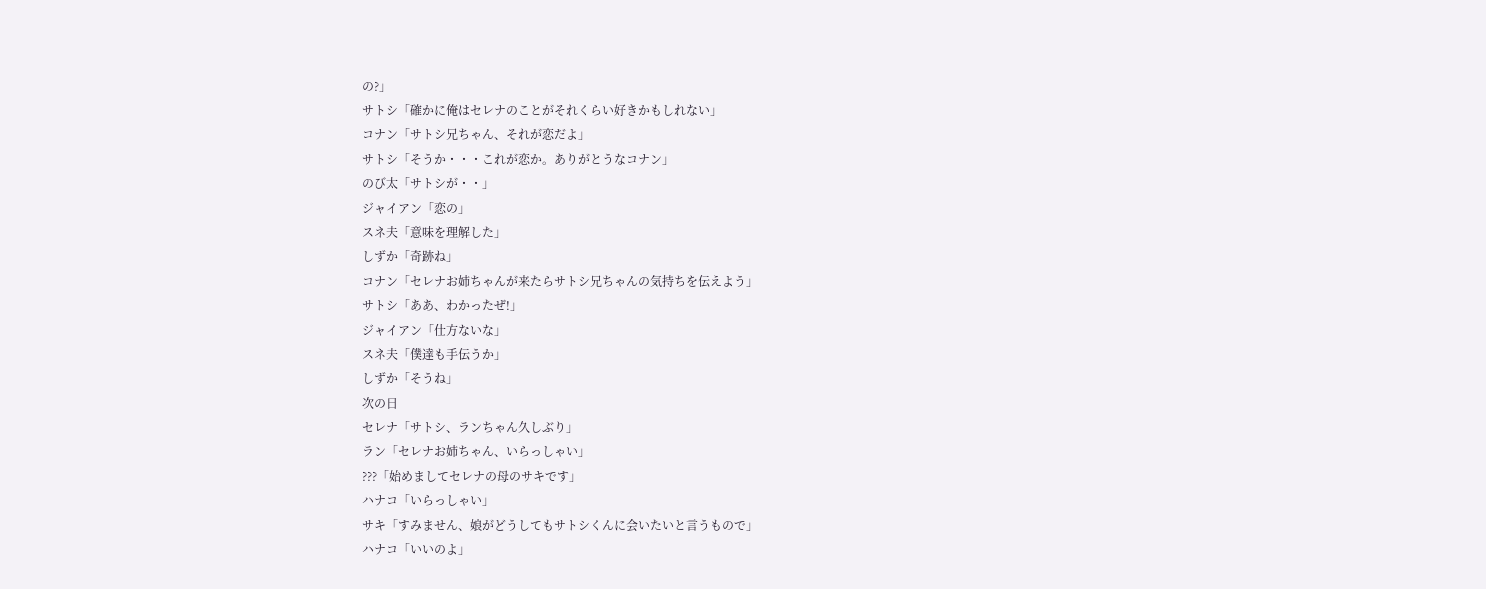の?」
サトシ「確かに俺はセレナのことがそれくらい好きかもしれない」
コナン「サトシ兄ちゃん、それが恋だよ」
サトシ「そうか・・・これが恋か。ありがとうなコナン」
のび太「サトシが・・」
ジャイアン「恋の」
スネ夫「意味を理解した」
しずか「奇跡ね」
コナン「セレナお姉ちゃんが来たらサトシ兄ちゃんの気持ちを伝えよう」
サトシ「ああ、わかったぜ!」
ジャイアン「仕方ないな」
スネ夫「僕達も手伝うか」
しずか「そうね」
次の日
セレナ「サトシ、ランちゃん久しぶり」
ラン「セレナお姉ちゃん、いらっしゃい」
???「始めましてセレナの母のサキです」
ハナコ「いらっしゃい」
サキ「すみません、娘がどうしてもサトシくんに会いたいと言うもので」
ハナコ「いいのよ」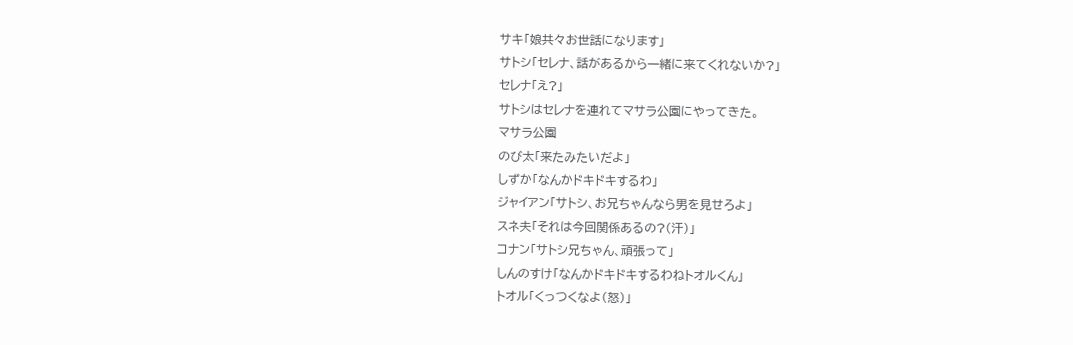サキ「娘共々お世話になります」
サトシ「セレナ、話があるから一緒に来てくれないか?」
セレナ「え?」
サトシはセレナを連れてマサラ公園にやってきた。
マサラ公園
のび太「来たみたいだよ」
しずか「なんかドキドキするわ」
ジャイアン「サトシ、お兄ちゃんなら男を見せろよ」
スネ夫「それは今回関係あるの?(汗)」
コナン「サトシ兄ちゃん、頑張って」
しんのすけ「なんかドキドキするわねトオルくん」
トオル「くっつくなよ(怒)」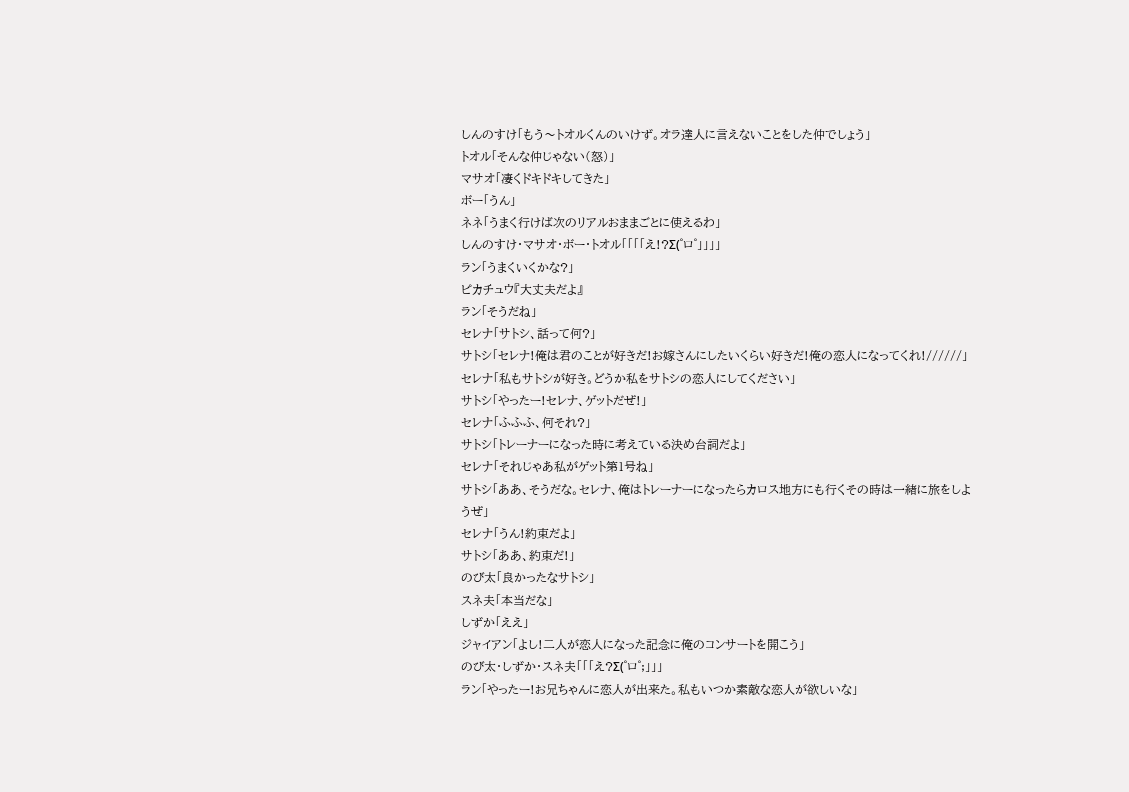しんのすけ「もう〜トオルくんのいけず。オラ達人に言えないことをした仲でしょう」
トオル「そんな仲じゃない(怒)」
マサオ「凄くドキドキしてきた」
ボー「うん」
ネネ「うまく行けば次のリアルおままごとに使えるわ」
しんのすけ・マサオ・ボー・トオル「「「「え!?Σ(゜ロ゜」」」」
ラン「うまくいくかな?」
ピカチュウ『大丈夫だよ』
ラン「そうだね」
セレナ「サトシ、話って何?」
サトシ「セレナ!俺は君のことが好きだ!お嫁さんにしたいくらい好きだ!俺の恋人になってくれ!//////」
セレナ「私もサトシが好き。どうか私をサトシの恋人にしてください」
サトシ「やったー!セレナ、ゲットだぜ!」
セレナ「ふふふ、何それ?」
サトシ「トレーナーになった時に考えている決め台詞だよ」
セレナ「それじゃあ私がゲット第1号ね」
サトシ「ああ、そうだな。セレナ、俺はトレーナーになったらカロス地方にも行くその時は一緒に旅をしようぜ」
セレナ「うん!約束だよ」
サトシ「ああ、約束だ!」
のび太「良かったなサトシ」
スネ夫「本当だな」
しずか「ええ」
ジャイアン「よし!二人が恋人になった記念に俺のコンサートを開こう」
のび太・しずか・スネ夫「「「え?Σ(゜ロ゜;」」」
ラン「やったー!お兄ちゃんに恋人が出来た。私もいつか素敵な恋人が欲しいな」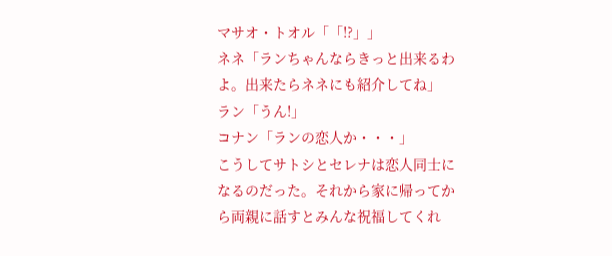マサオ・トオル「「!?」」
ネネ「ランちゃんならきっと出来るわよ。出来たらネネにも紹介してね」
ラン「うん!」
コナン「ランの恋人か・・・」
こうしてサトシとセレナは恋人同士になるのだった。それから家に帰ってから両親に話すとみんな祝福してくれ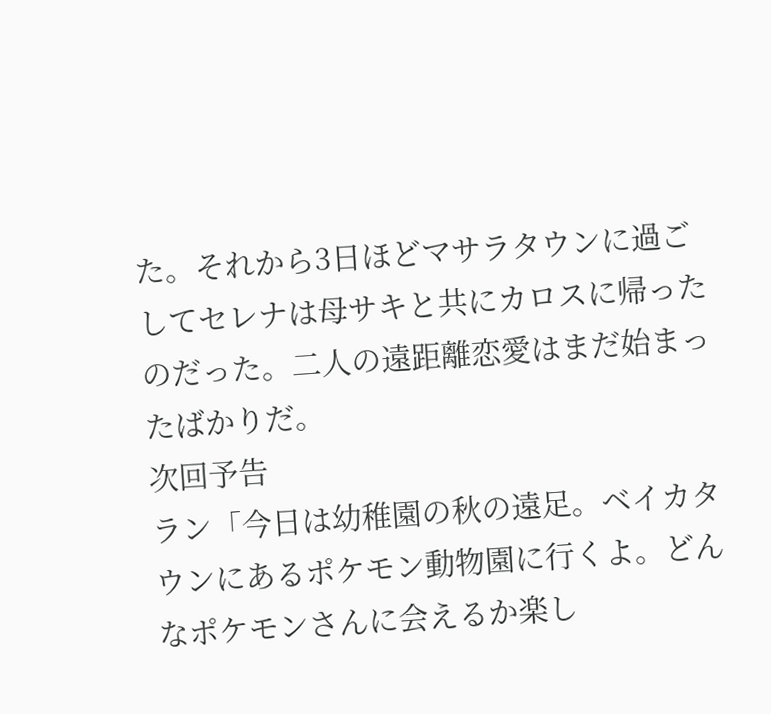た。それから3日ほどマサラタウンに過ごしてセレナは母サキと共にカロスに帰ったのだった。二人の遠距離恋愛はまだ始まったばかりだ。
次回予告
ラン「今日は幼稚園の秋の遠足。ベイカタウンにあるポケモン動物園に行くよ。どんなポケモンさんに会えるか楽し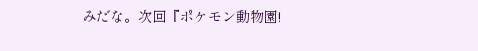みだな。次回『ポケモン動物園!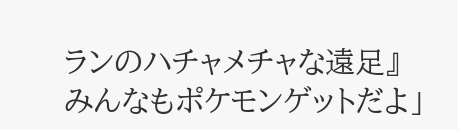ランのハチャメチャな遠足』みんなもポケモンゲットだよ」